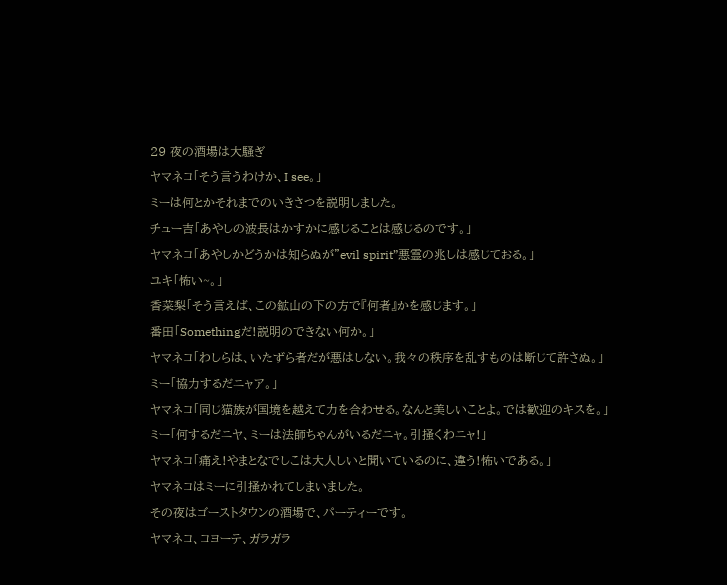29 夜の酒場は大騒ぎ
ヤマネコ「そう言うわけか、I see。」
ミーは何とかそれまでのいきさつを説明しました。
チュー吉「あやしの波長はかすかに感じることは感じるのです。」
ヤマネコ「あやしかどうかは知らぬが”evil spirit”悪霊の兆しは感じておる。」
ユキ「怖い~。」
香菜梨「そう言えば、この鉱山の下の方で『何者』かを感じます。」
番田「Somethingだ!説明のできない何か。」
ヤマネコ「わしらは、いたずら者だが悪はしない。我々の秩序を乱すものは断じて許さぬ。」
ミー「協力するだニャア。」
ヤマネコ「同じ猫族が国境を越えて力を合わせる。なんと美しいことよ。では歓迎のキスを。」
ミー「何するだニヤ、ミーは法師ちゃんがいるだニャ。引掻くわニャ!」
ヤマネコ「痛え!やまとなでしこは大人しいと聞いているのに、違う!怖いである。」
ヤマネコはミーに引掻かれてしまいました。
その夜はゴーストタウンの酒場で、パーティーです。
ヤマネコ、コヨーテ、ガラガラ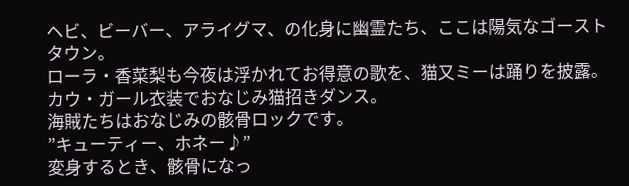ヘビ、ビーバー、アライグマ、の化身に幽霊たち、ここは陽気なゴーストタウン。
ローラ・香菜梨も今夜は浮かれてお得意の歌を、猫又ミーは踊りを披露。カウ・ガール衣装でおなじみ猫招きダンス。
海賊たちはおなじみの骸骨ロックです。
”キューティー、ホネー♪”
変身するとき、骸骨になっ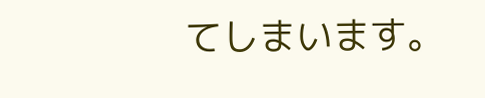てしまいます。